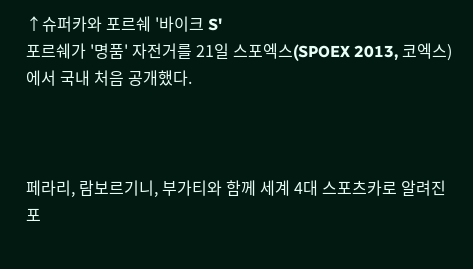↑슈퍼카와 포르쉐 '바이크 S'
포르쉐가 '명품' 자전거를 21일 스포엑스(SPOEX 2013, 코엑스)에서 국내 처음 공개했다.



페라리, 람보르기니, 부가티와 함께 세계 4대 스포츠카로 알려진 포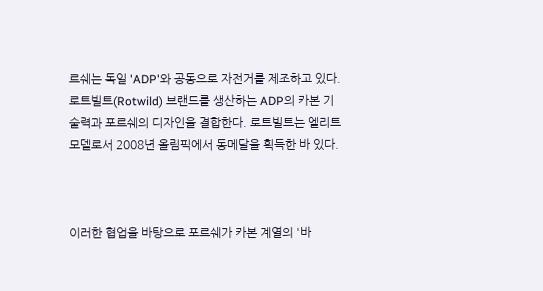르쉐는 독일 'ADP'와 공동으로 자전거를 제조하고 있다. 로트빌트(Rotwild) 브랜드를 생산하는 ADP의 카본 기술력과 포르쉐의 디자인을 결합한다. 로트빌트는 엘리트 모델로서 2008년 올림픽에서 동메달을 획득한 바 있다.



이러한 협업을 바탕으로 포르쉐가 카본 계열의 '바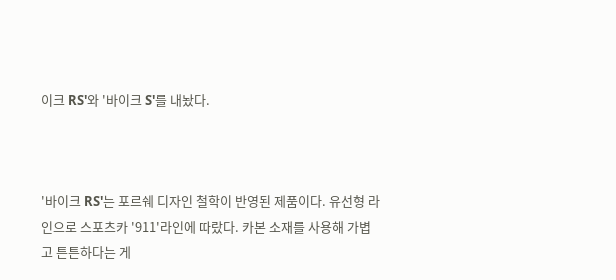이크 RS'와 '바이크 S'를 내놨다.



'바이크 RS'는 포르쉐 디자인 철학이 반영된 제품이다. 유선형 라인으로 스포츠카 '911'라인에 따랐다. 카본 소재를 사용해 가볍고 튼튼하다는 게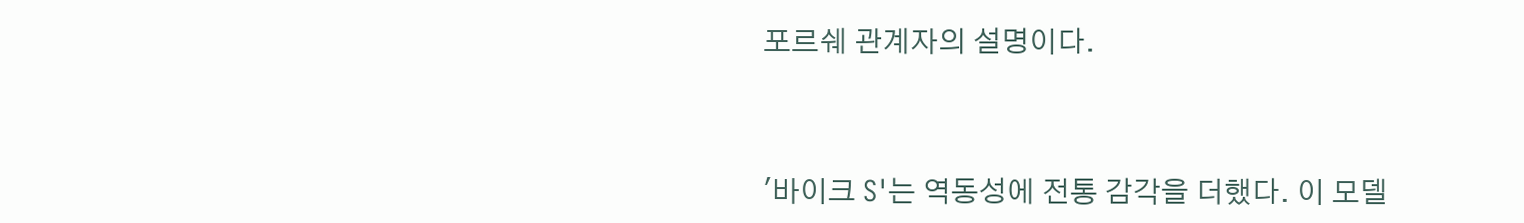포르쉐 관계자의 설명이다.



'바이크 S'는 역동성에 전통 감각을 더했다. 이 모델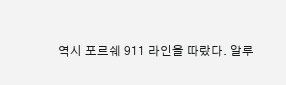역시 포르쉐 911 라인을 따랐다. 알루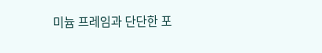미늄 프레임과 단단한 포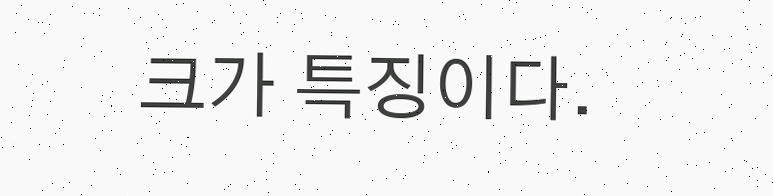크가 특징이다.